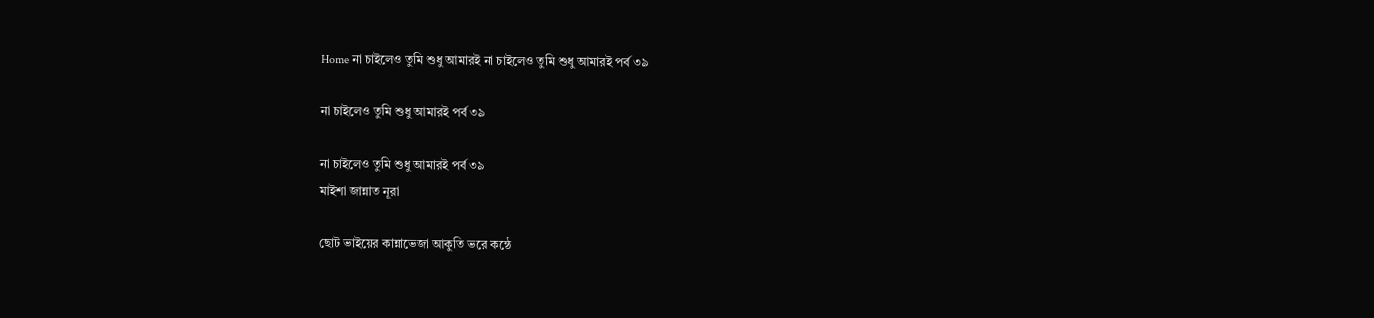Home না চাইলেও তুমি শুধু আমারই না চাইলেও তুমি শুধু আমারই পর্ব ৩৯

না চাইলেও তুমি শুধু আমারই পর্ব ৩৯

না চাইলেও তুমি শুধু আমারই পর্ব ৩৯
মাইশা জান্নাত নূরা

ছোট ভাইয়ের কান্নাভেজা আকুতি ভরে কন্ঠে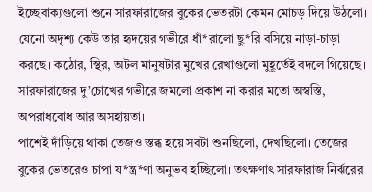ইচ্ছেবাক্যগুলো শুনে সারফারাজের বুকের ভেতরটা কেমন মোচড় দিয়ে উঠলো। যেনো অদৃশ্য কেউ তার হৃদয়ের গভীরে ধাঁ*রালো ছু*রি বসিয়ে নাড়া-চাড়া করছে। কঠোর, স্থির, অটল মানুষটার মুখের রেখাগুলো মুহূর্তেই বদলে গিয়েছে। সারফারাজের দু’চোখের গভীরে জমলো প্রকাশ না করার মতো অস্বস্তি, অপরাধবোধ আর অসহায়তা।
পাশেই দাঁড়িয়ে থাকা তেজও স্তব্ধ হয়ে সবটা শুনছিলো, দেখছিলো। তেজের বুকের ভেতরেও চাপা য*ন্ত্র*ণা অনুভব হচ্ছিলো। তৎক্ষণাৎ সারফারাজ নির্ঝরের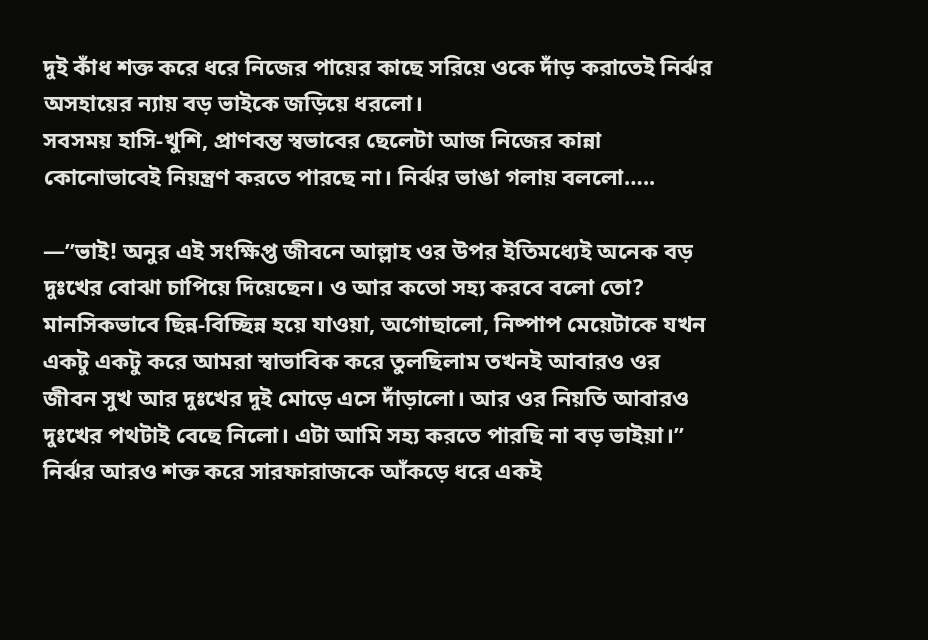দুই কাঁধ শক্ত করে ধরে নিজের পায়ের কাছে সরিয়ে ওকে দাঁড় করাতেই নির্ঝর অসহায়ের ন্যায় বড় ভাইকে জড়িয়ে ধরলো।
সবসময় হাসি-খুশি, প্রাণবন্ত স্বভাবের ছেলেটা আজ নিজের কান্না কোনোভাবেই নিয়ন্ত্রণ করতে পারছে না। নির্ঝর ভাঙা গলায় বললো…..

—”ভাই! অনুর এই সংক্ষিপ্ত জীবনে আল্লাহ ওর উপর ইতিমধ্যেই অনেক বড় দুঃখের বোঝা চাপিয়ে দিয়েছেন। ও আর কতো সহ্য করবে বলো তো? মানসিকভাবে ছিন্ন-বিচ্ছিন্ন হয়ে যাওয়া, অগোছালো, নিষ্পাপ মেয়েটাকে যখন একটু একটু করে আমরা স্বাভাবিক করে তুলছিলাম তখনই আবারও ওর জীবন সুখ আর দুঃখের দুই মোড়ে এসে দাঁড়ালো। আর ওর নিয়তি আবারও দুঃখের পথটাই বেছে নিলো। এটা আমি সহ্য করতে পারছি না বড় ভাইয়া।”
নির্ঝর আরও শক্ত করে সারফারাজকে আঁকড়ে ধরে একই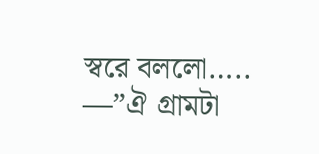স্বরে বললো…..
—”ঐ গ্রামটা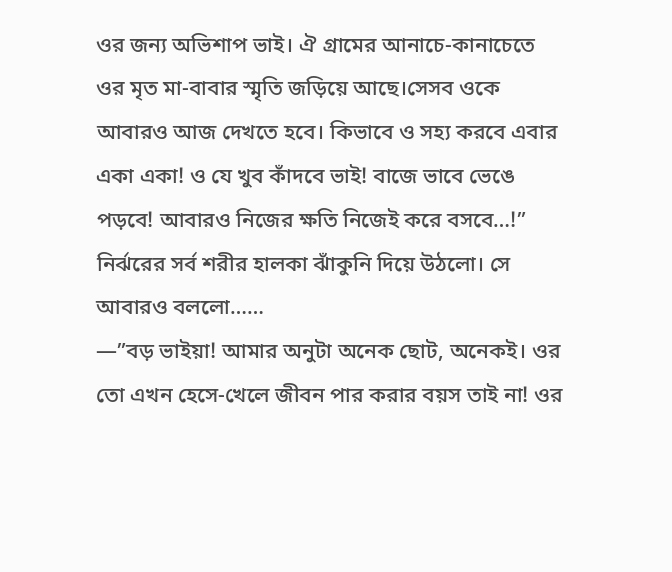ওর জন্য অভিশাপ ভাই। ঐ গ্রামের আনাচে-কানাচেতে ওর মৃত মা-বাবার স্মৃতি জড়িয়ে আছে।সেসব ওকে আবারও আজ দেখতে হবে। কিভাবে ও সহ্য করবে এবার একা একা! ও যে খুব কাঁদবে ভাই! বাজে ভাবে ভেঙে পড়বে! আবারও নিজের ক্ষতি নিজেই করে বসবে…!”
নির্ঝরের সর্ব শরীর হালকা ঝাঁকুনি দিয়ে উঠলো। সে আবারও বললো……
—”বড় ভাইয়া! আমার অনুটা অনেক ছোট, অনেকই। ওর তো এখন হেসে-খেলে জীবন পার করার বয়স তাই না! ওর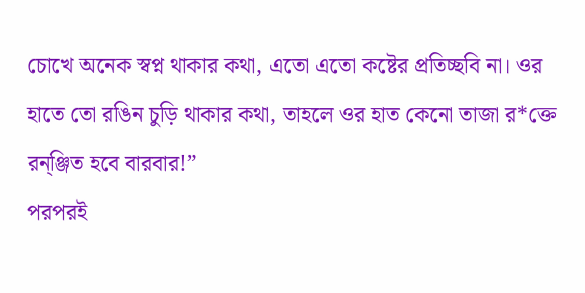চোখে অনেক স্বপ্ন থাকার কথা, এতো এতো কষ্টের প্রতিচ্ছবি না। ওর হাতে তো রঙিন চুড়ি থাকার কথা, তাহলে ওর হাত কেনো তাজা র*ক্তে রন্ঞ্জিত হবে বারবার!”
পরপরই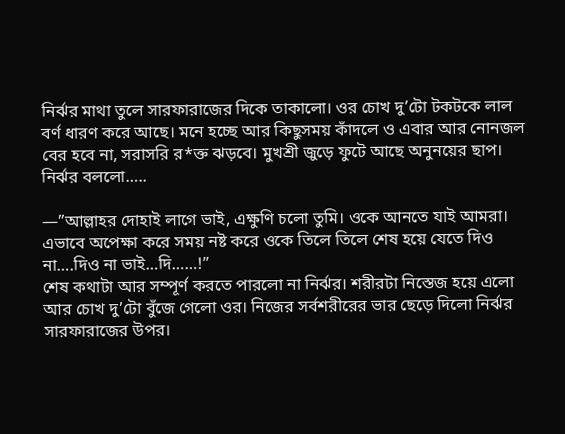নির্ঝর মাথা তুলে সারফারাজের দিকে তাকালো। ওর চোখ দু’টো টকটকে লাল বর্ণ ধারণ করে আছে। মনে হচ্ছে আর কিছুসময় কাঁদলে ও এবার আর নোনজল বের হবে না, সরাসরি র*ক্ত ঝড়বে। মুখশ্রী জুড়ে ফুটে আছে অনুনয়ের ছাপ। নির্ঝর বললো…..

—”আল্লাহর দোহাই লাগে ভাই, এক্ষুণি চলো তুমি। ওকে আনতে যাই আমরা। এভাবে অপেক্ষা করে সময় নষ্ট করে ওকে তিলে তিলে শেষ হয়ে যেতে দিও না….দিও না ভাই…দি……!”
শেষ কথাটা আর সম্পূর্ণ করতে পারলো না নির্ঝর। শরীরটা নিস্তেজ হয়ে এলো আর চোখ দু’টো বুঁজে গেলো ওর। নিজের সর্বশরীরের ভার ছেড়ে দিলো নির্ঝর সারফারাজের উপর।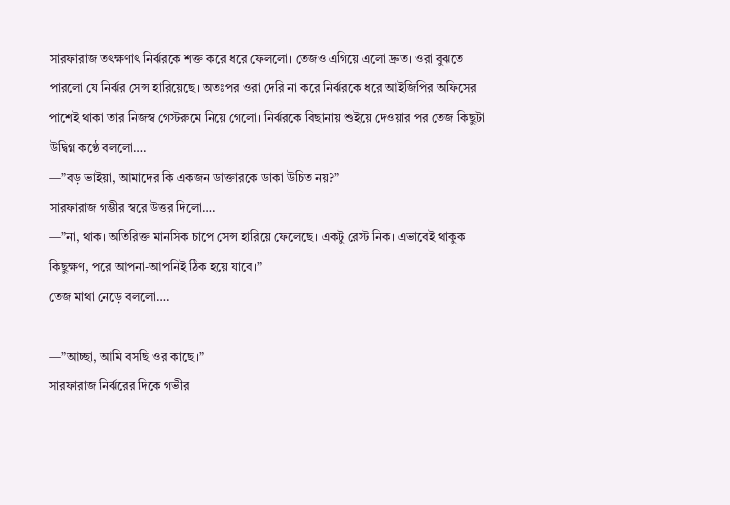সারফারাজ তৎক্ষণাৎ নির্ঝরকে শক্ত করে ধরে ফেললো। তেজও এগিয়ে এলো দ্রুত। ওরা বুঝতে পারলো যে নির্ঝর সেন্স হারিয়েছে। অতঃপর ওরা দেরি না করে নির্ঝরকে ধরে আইজিপির অফিসের পাশেই থাকা তার নিজস্ব গেস্টরুমে নিয়ে গেলো। নির্ঝরকে বিছানায় শুইয়ে দেওয়ার পর তেজ কিছুটা উদ্বিগ্ন কণ্ঠে বললো….
—”বড় ভাইয়া, আমাদের কি একজন ডাক্তারকে ডাকা উচিত নয়?”
সারফারাজ গম্ভীর স্বরে উত্তর দিলো….
—”না, থাক। অতিরিক্ত মানসিক চাপে সেন্স হারিয়ে ফেলেছে। একটু রেস্ট নিক। এভাবেই থাকুক কিছুক্ষণ, পরে আপনা-আপনিই ঠিক হয়ে যাবে।”
তেজ মাথা নেড়ে বললো….

—”আচ্ছা, আমি বসছি ওর কাছে।”
সারফারাজ নির্ঝরের দিকে গভীর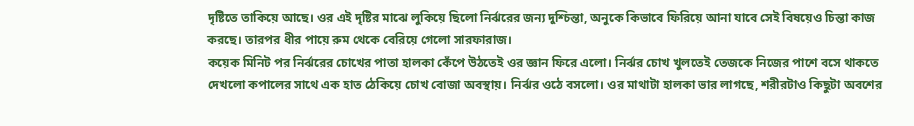দৃষ্টিতে তাকিয়ে আছে। ওর এই দৃষ্টির মাঝে লুকিয়ে ছিলো নির্ঝরের জন্য দুশ্চিন্তা, অনুকে কিভাবে ফিরিয়ে আনা যাবে সেই বিষয়েও চিন্তা কাজ করছে। তারপর ধীর পায়ে রুম থেকে বেরিয়ে গেলো সারফারাজ।
কয়েক মিনিট পর নির্ঝরের চোখের পাতা হালকা কেঁপে উঠতেই ওর জ্ঞান ফিরে এলো। নির্ঝর চোখ খুলতেই তেজকে নিজের পাশে বসে থাকতে দেখলো কপালের সাথে এক হাত ঠেকিয়ে চোখ বোজা অবস্থায়। নির্ঝর ওঠে বসলো। ওর মাথাটা হালকা ভার লাগছে, শরীরটাও কিছুটা অবশের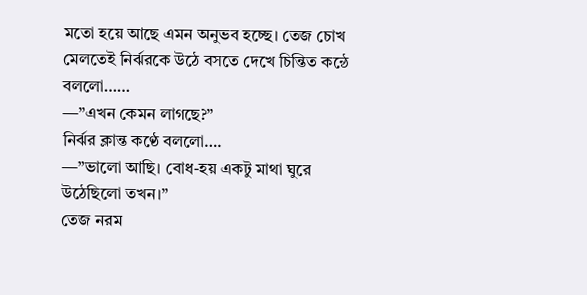মতো হয়ে আছে এমন অনুভব হচ্ছে। তেজ চোখ মেলতেই নির্ঝরকে উঠে বসতে দেখে চিন্তিত কন্ঠে বললো……
—”এখন কেমন লাগছে?”
নির্ঝর ক্লান্ত কণ্ঠে বললো….
—”ভালো আছি। বোধ-হয় একটু মাথা ঘুরে উঠেছিলো তখন।”
তেজ নরম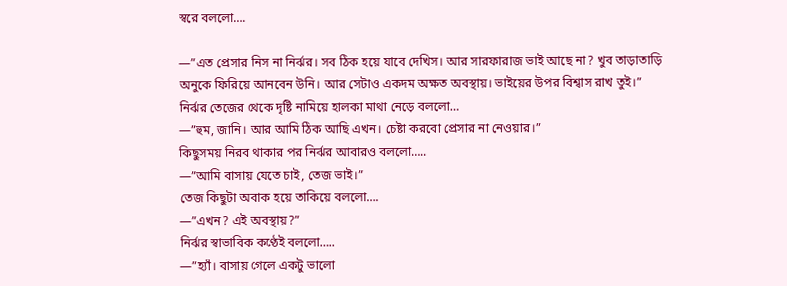স্বরে বললো….

—”এত প্রেসার নিস না নির্ঝর। সব ঠিক হয়ে যাবে দেখিস। আর সারফারাজ ভাই আছে না? খুব তাড়াতাড়ি অনুকে ফিরিয়ে আনবেন উনি। আর সেটাও একদম অক্ষত অবস্থায়। ভাইয়ের উপর বিশ্বাস রাখ তুই।”
নির্ঝর তেজের থেকে দৃষ্টি নামিয়ে হালকা মাথা নেড়ে বললো…
—”হুম, জানি। আর আমি ঠিক আছি এখন। চেষ্টা করবো প্রেসার না নেওয়ার।”
কিছুসময় নিরব থাকার পর নির্ঝর আবারও বললো…..
—”আমি বাসায় যেতে চাই, তেজ ভাই।”
তেজ কিছুটা অবাক হয়ে তাকিয়ে বললো….
—”এখন? এই অবস্থায়?”
নির্ঝর স্বাভাবিক কণ্ঠেই বললো…..
—”হ্যাঁ। বাসায় গেলে একটু ভালো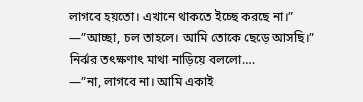লাগবে হয়তো। এখানে থাকতে ইচ্ছে করছে না।”
—”আচ্ছা, চল তাহলে। আমি তোকে ছেড়ে আসছি।”
নির্ঝর তৎক্ষণাৎ মাথা নাড়িয়ে বললো….
—”না, লাগবে না। আমি একাই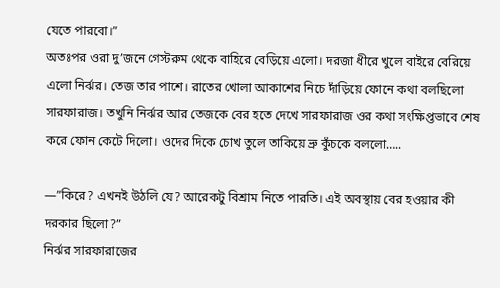যেতে পারবো।”
অতঃপর ওরা দু’জনে গেস্টরুম থেকে বাহিরে বেড়িয়ে এলো। দরজা ধীরে খুলে বাইরে বেরিয়ে এলো নির্ঝর। তেজ তার পাশে। রাতের খোলা আকাশের নিচে দাঁড়িয়ে ফোনে কথা বলছিলো সারফারাজ। তখুনি নির্ঝর আর তেজকে বের হতে দেখে সারফারাজ ওর কথা সংক্ষিপ্তভাবে শেষ করে ফোন কেটে দিলো। ওদের দিকে চোখ তুলে তাকিয়ে ভ্রু কুঁচকে বললো…..

—”কিরে? এখনই উঠলি যে? আরেকটু বিশ্রাম নিতে পারতি। এই অবস্থায় বের হওয়ার কী দরকার ছিলো?”
নির্ঝর সারফারাজের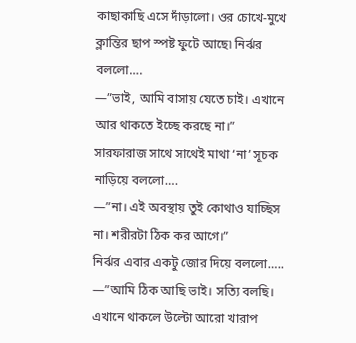কাছাকাছি এসে দাঁড়ালো। ওর চোখে-মুখে ক্লান্তির ছাপ স্পষ্ট ফুটে আছে৷ নির্ঝর বললো….
—”ভাই, আমি বাসায় যেতে চাই। এখানে আর থাকতে ইচ্ছে করছে না।”
সারফারাজ সাথে সাথেই মাথা ‘না’ সূচক নাড়িয়ে বললো….
—”না। এই অবস্থায় তুই কোথাও যাচ্ছিস না। শরীরটা ঠিক কর আগে।”
নির্ঝর এবার একটু জোর দিয়ে বললো…..
—”আমি ঠিক আছি ভাই। সত্যি বলছি। এখানে থাকলে উল্টো আরো খারাপ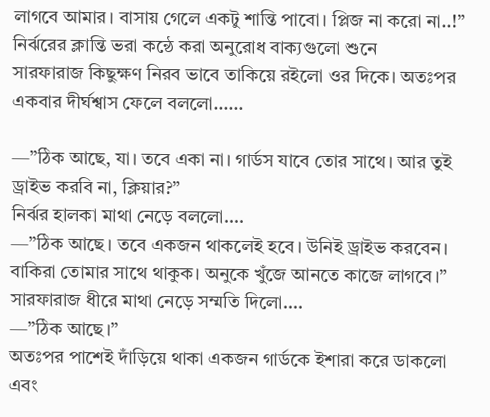লাগবে আমার। বাসায় গেলে একটু শান্তি পাবো। প্লিজ না করো না..!”
নির্ঝরের ক্লান্তি ভরা কন্ঠে করা অনুরোধ বাক্যগুলো শুনে
সারফারাজ কিছুক্ষণ নিরব ভাবে তাকিয়ে রইলো ওর দিকে। অতঃপর একবার দীর্ঘশ্বাস ফেলে বললো……

—”ঠিক আছে, যা। তবে একা না। গার্ডস যাবে তোর সাথে। আর তুই ড্রাইভ করবি না, ক্লিয়ার?”
নির্ঝর হালকা মাথা নেড়ে বললো….
—”ঠিক আছে। তবে একজন থাকলেই হবে। উনিই ড্রাইভ করবেন। বাকিরা তোমার সাথে থাকুক। অনুকে খুঁজে আনতে কাজে লাগবে।”
সারফারাজ ধীরে মাথা নেড়ে সম্মতি দিলো….
—”ঠিক আছে।”
অতঃপর পাশেই দাঁড়িয়ে থাকা একজন গার্ডকে ইশারা করে ডাকলো এবং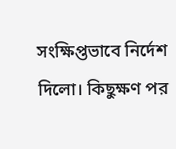সংক্ষিপ্তভাবে নির্দেশ দিলো। কিছুক্ষণ পর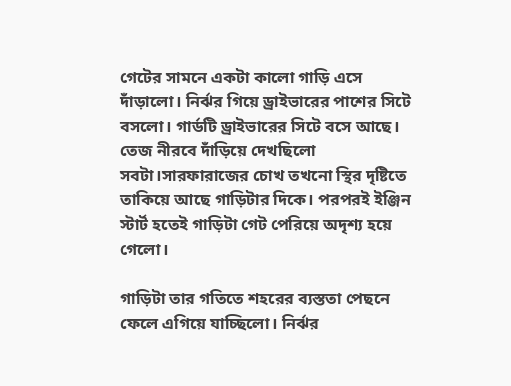গেটের সামনে একটা কালো গাড়ি এসে দাঁড়ালো। নির্ঝর গিয়ে ড্রাইভারের পাশের সিটে বসলো। গার্ডটি ড্রাইভারের সিটে বসে আছে। তেজ নীরবে দাঁড়িয়ে দেখছিলো সবটা।সারফারাজের চোখ তখনো স্থির দৃষ্টিতে তাকিয়ে আছে গাড়িটার দিকে। পরপরই ইঞ্জিন স্টার্ট হতেই গাড়িটা গেট পেরিয়ে অদৃশ্য হয়ে গেলো।

গাড়িটা তার গতিতে শহরের ব্যস্ততা পেছনে ফেলে এগিয়ে যাচ্ছিলো। নির্ঝর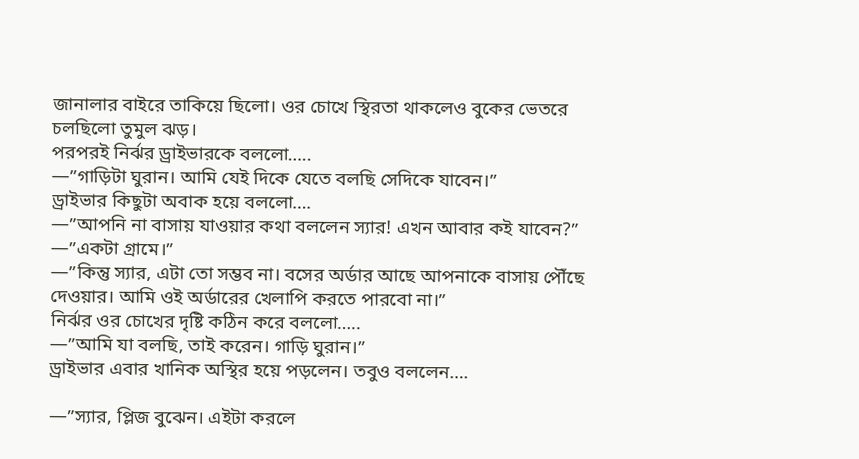জানালার বাইরে তাকিয়ে ছিলো। ওর চোখে স্থিরতা থাকলেও বুকের ভেতরে চলছিলো তুমুল ঝড়।
পরপরই নির্ঝর ড্রাইভারকে বললো…..
—”গাড়িটা ঘুরান। আমি যেই দিকে যেতে বলছি সেদিকে যাবেন।”
ড্রাইভার কিছুটা অবাক হয়ে বললো….
—”আপনি না বাসায় যাওয়ার কথা বললেন স্যার! এখন আবার কই যাবেন?”
—”একটা গ্রামে।”
—”কিন্তু স্যার, এটা তো সম্ভব না। বসের অর্ডার আছে আপনাকে বাসায় পৌঁছে দেওয়ার। আমি ওই অর্ডারের খেলাপি করতে পারবো না।”
নির্ঝর ওর চোখের দৃষ্টি কঠিন করে বললো…..
—”আমি যা বলছি, তাই করেন। গাড়ি ঘুরান।”
ড্রাইভার এবার খানিক অস্থির হয়ে পড়লেন। তবুও বললেন….

—”স্যার, প্লিজ বুঝেন। এইটা করলে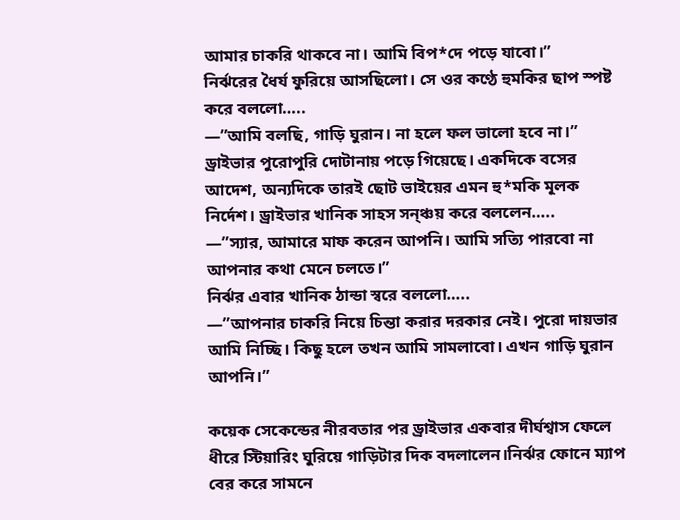আমার চাকরি থাকবে না। আমি বিপ*দে পড়ে যাবো।”
নির্ঝরের ধৈর্য ফুরিয়ে আসছিলো। সে ওর কণ্ঠে হুমকির ছাপ স্পষ্ট করে বললো…..
—”আমি বলছি, গাড়ি ঘুরান। না হলে ফল ভালো হবে না।”
ড্রাইভার পুরোপুরি দোটানায় পড়ে গিয়েছে। একদিকে বসের আদেশ, অন্যদিকে তারই ছোট ভাইয়ের এমন হু*মকি মূলক নির্দেশ। ড্রাইভার খানিক সাহস সন্ঞ্চয় করে বললেন…..
—”স্যার, আমারে মাফ করেন আপনি। আমি সত্যি পারবো না আপনার কথা মেনে চলতে।”
নির্ঝর এবার খানিক ঠান্ডা স্বরে বললো…..
—”আপনার চাকরি নিয়ে চিন্তা করার দরকার নেই। পুরো দায়ভার আমি নিচ্ছি। কিছু হলে তখন আমি সামলাবো। এখন গাড়ি ঘুরান আপনি।”

কয়েক সেকেন্ডের নীরবতার পর ড্রাইভার একবার দীর্ঘশ্বাস ফেলে ধীরে স্টিয়ারিং ঘুরিয়ে গাড়িটার দিক বদলালেন।নির্ঝর ফোনে ম্যাপ বের করে সামনে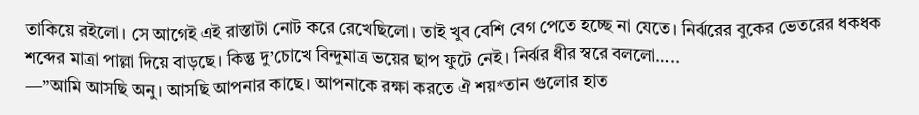তাকিয়ে রইলো। সে আগেই এই রাস্তাটা নোট করে রেখেছিলো। তাই খুব বেশি বেগ পেতে হচ্ছে না যেতে। নির্ঝরের বুকের ভেতরের ধকধক শব্দের মাত্রা পাল্লা দিয়ে বাড়ছে। কিন্তু দু’চোখে বিন্দুমাত্র ভয়ের ছাপ ফুটে নেই। নির্ঝর ধীর স্বরে বললো…..
—”আমি আসছি অনু। আসছি আপনার কাছে। আপনাকে রক্ষা করতে ঐ শয়*তান গুলোর হাত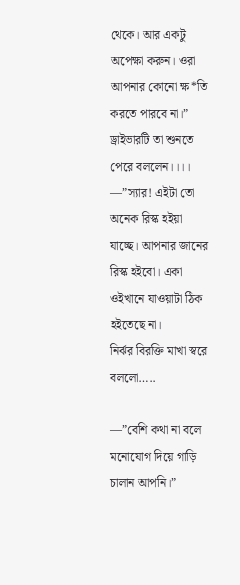থেকে। আর একটু অপেক্ষা করুন। ওরা আপনার কোনো ক্ষ*তি করতে পারবে না।”
ড্রাইভারটি তা শুনতে পেরে বললেন।।।।
—”স্যার! এইটা তো অনেক রিস্ক হইয়া যাচ্ছে। আপনার জানের রিস্ক হইবো। একা ওইখানে যাওয়াটা ঠিক হইতেছে না।
নির্ঝর বিরক্তি মাখা স্বরে বললো…..

—”বেশি কথা না বলে মনোযোগ দিয়ে গাড়ি চালান আপনি।”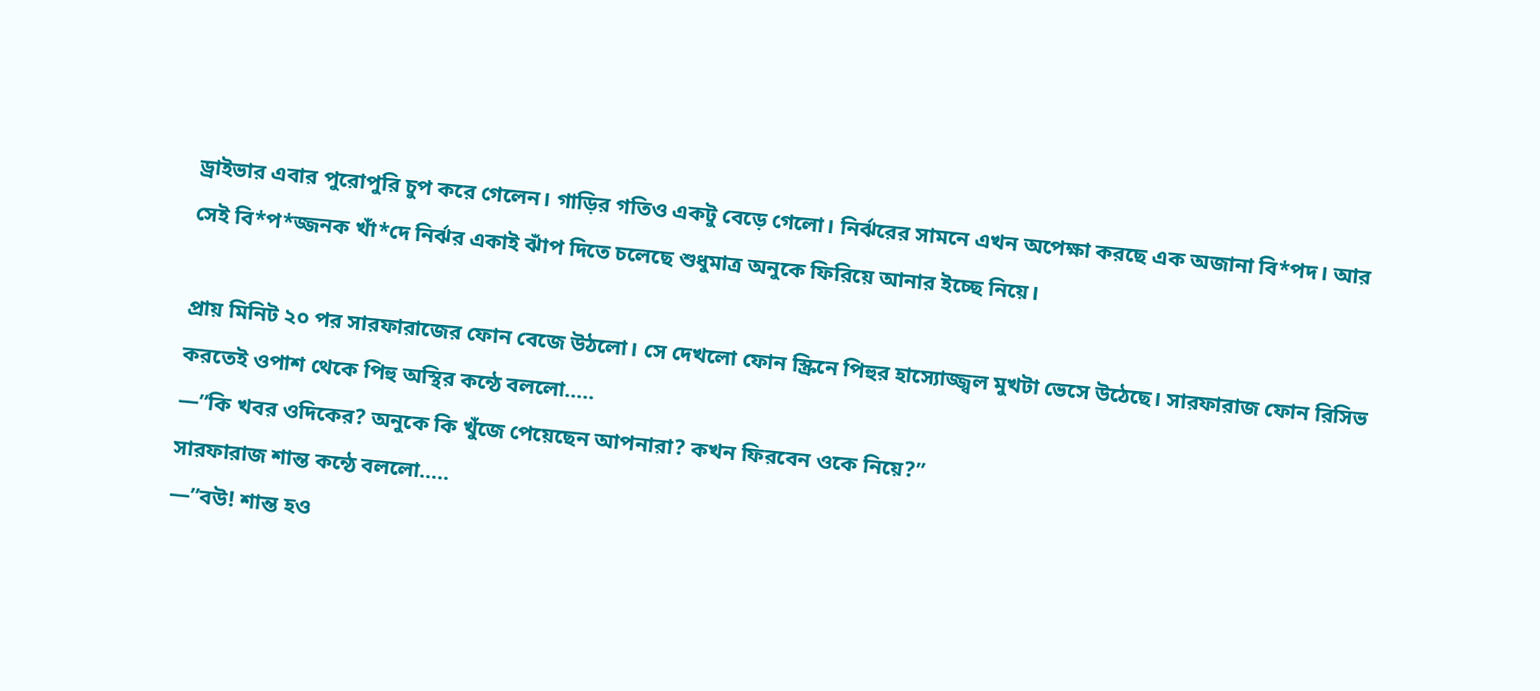ড্রাইভার এবার পুরোপুরি চুপ করে গেলেন। গাড়ির গতিও একটু বেড়ে গেলো। নির্ঝরের সামনে এখন অপেক্ষা করছে এক অজানা বি*পদ। আর সেই বি*প*জ্জনক খাঁ*দে নির্ঝর একাই ঝাঁপ দিতে চলেছে শুধুমাত্র অনুকে ফিরিয়ে আনার ইচ্ছে নিয়ে।

প্রায় মিনিট ২০ পর সারফারাজের ফোন বেজে উঠলো। সে দেখলো ফোন স্ক্রিনে পিহুর হাস্যোজ্জ্বল মুখটা ভেসে উঠেছে। সারফারাজ ফোন রিসিভ করতেই ওপাশ থেকে পিহু অস্থির কন্ঠে বললো…..
—”কি খবর ওদিকের? অনুকে কি খুঁজে পেয়েছেন আপনারা? কখন ফিরবেন ওকে নিয়ে?”
সারফারাজ শান্ত কন্ঠে বললো…..
—”বউ! শান্ত হও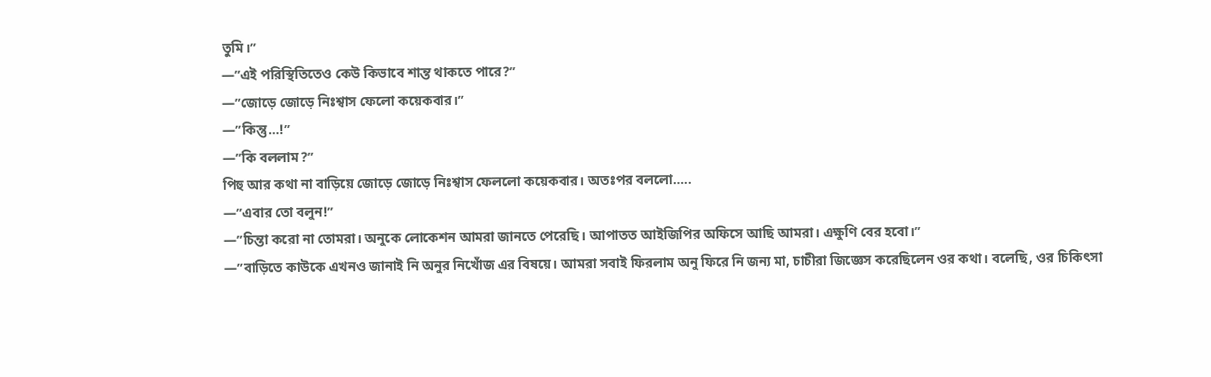তুমি।”
—”এই পরিস্থিতিতেও কেউ কিভাবে শান্ত থাকতে পারে?”
—”জোড়ে জোড়ে নিঃশ্বাস ফেলো কয়েকবার।”
—”কিন্তু…!”
—”কি বললাম?”
পিহু আর কথা না বাড়িয়ে জোড়ে জোড়ে নিঃশ্বাস ফেললো কয়েকবার। অতঃপর বললো…..
—”এবার তো বলুন!”
—”চিন্তা করো না তোমরা। অনুকে লোকেশন আমরা জানতে পেরেছি। আপাতত আইজিপির অফিসে আছি আমরা। এক্ষুণি বের হবো।”
—”বাড়িতে কাউকে এখনও জানাই নি অনুর নিখোঁজ এর বিষয়ে। আমরা সবাই ফিরলাম অনু ফিরে নি জন্য মা, চাচীরা জিজ্ঞেস করেছিলেন ওর কথা। বলেছি, ওর চিকিৎসা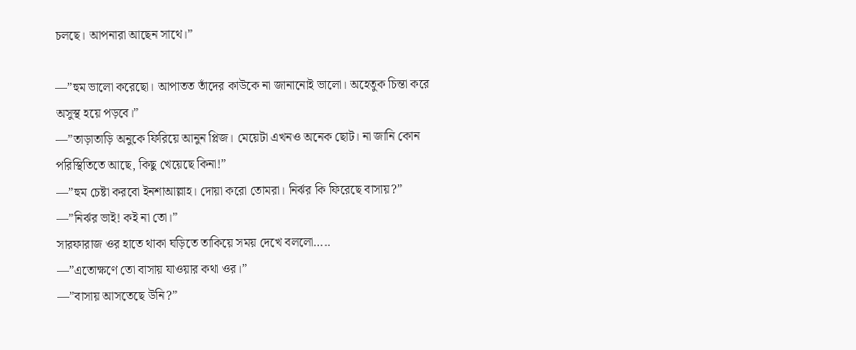চলছে। আপনারা আছেন সাথে।”

—”হুম ভালো করেছো। আপাতত তাঁদের কাউকে না জানানোই ভালো। অহেতুক চিন্তা করে অসুস্থ হয়ে পড়বে।”
—”তাড়াতাড়ি অনুকে ফিরিয়ে আনুন প্লিজ। মেয়েটা এখনও অনেক ছোট। না জানি কোন পরিস্থিতিতে আছে, কিছু খেয়েছে কিনা!”
—”হুম চেষ্টা করবো ইনশাআল্লাহ। দোয়া করো তোমরা। নির্ঝর কি ফিরেছে বাসায়?”
—”নির্ঝর ভাই! কই না তো।”
সারফারাজ ওর হাতে থাকা ঘড়িতে তাকিয়ে সময় দেখে বললো…..
—”এতোক্ষণে তো বাসায় যাওয়ার কথা ওর।”
—”বাসায় আসতেছে উনি?”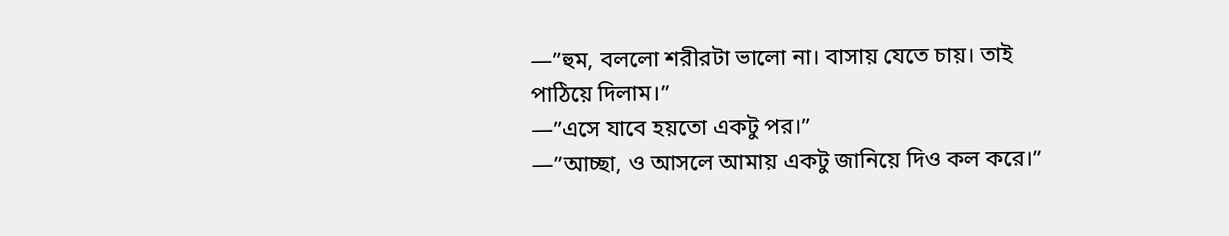—”হুম, বললো শরীরটা ভালো না। বাসায় যেতে চায়। তাই পাঠিয়ে দিলাম।”
—”এসে যাবে হয়তো একটু পর।”
—”আচ্ছা, ও আসলে আমায় একটু জানিয়ে দিও কল করে।”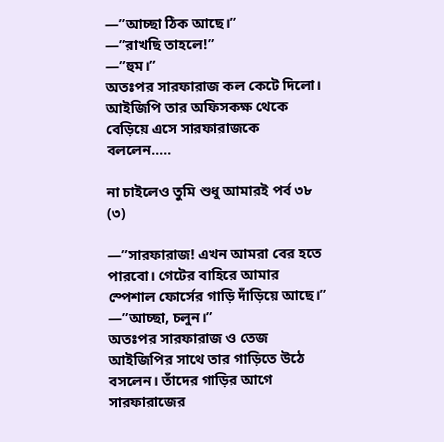—”আচ্ছা ঠিক আছে।”
—”রাখছি তাহলে!”
—”হুম।”
অতঃপর সারফারাজ কল কেটে দিলো। আইজিপি তার অফিসকক্ষ থেকে বেড়িয়ে এসে সারফারাজকে বললেন…..

না চাইলেও তুমি শুধু আমারই পর্ব ৩৮ (৩)

—”সারফারাজ! এখন আমরা বের হতে পারবো। গেটের বাহিরে আমার স্পেশাল ফোর্সের গাড়ি দাঁড়িয়ে আছে।”
—”আচ্ছা, চলুন।”
অতঃপর সারফারাজ ও তেজ আইজিপির সাথে তার গাড়িতে উঠে বসলেন। তাঁদের গাড়ির আগে সারফারাজের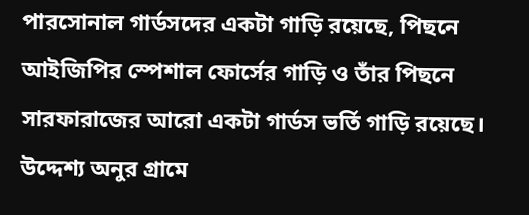পারসোনাল গার্ডসদের একটা গাড়ি রয়েছে, পিছনে আইজিপির স্পেশাল ফোর্সের গাড়ি ও তাঁর পিছনে সারফারাজের আরো একটা গার্ডস ভর্তি গাড়ি রয়েছে। উদ্দেশ্য অনুর গ্রামে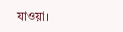যাওয়া।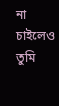না চাইলেও তুমি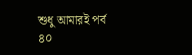শুধু আমারই পর্ব ৪০